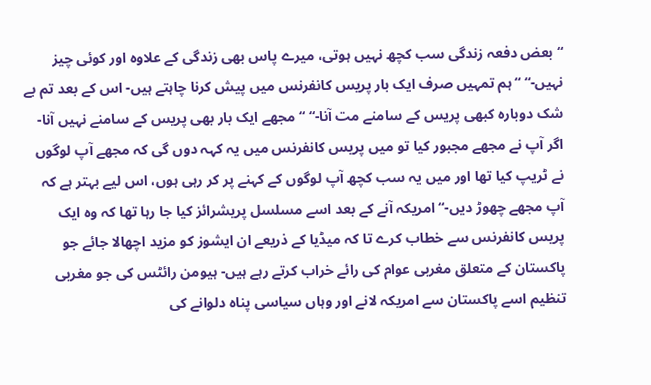“بعض دفعہ زندگی سب کچھ نہیں ہوتی، میرے پاس بھی زندگی کے علاوہ اور کوئی چیز نہیں-“ “ہم تمہیں صرف ایک بار پریس کانفرنس میں پیش کرنا چاہتے ہیں- اس کے بعد تم بے شک دوبارہ کبھی پریس کے سامنے مت آنا-“ “مجھے ایک بار بھی پریس کے سامنے نہیں آنا- اگر آپ نے مجھے مجبور کیا تو میں پریس کانفرنس میں یہ کہہ دوں گی کہ مجھے آپ لوگوں نے ٹریپ کیا تھا اور میں یہ سب کچھ آپ لوگوں کے کہنے پر کر رہی ہوں، اس لیے بہتر ہے کہ آپ مجھے چھوڑ دیں-“ امریکہ آنے کے بعد اسے مسلسل پریشرائز کیا جا رہا تھا کہ وہ ایک پریس کانفرنس سے خطاب کرے تا کہ میڈیا کے ذریعے ان ایشوز کو مزید اچھالا جائے جو پاکستان کے متعلق مغربی عوام کی رائے خراب کرتے رہے ہیں- ہیومن رائٹس کی جو مغربی تنظیم اسے پاکستان سے امریکہ لانے اور وہاں سیاسی پناہ دلوانے کی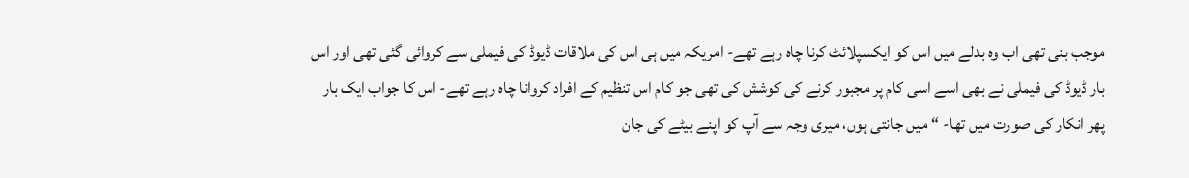موجب بنی تھی اب وہ بدلے میں اس کو ایکسپلائٹ کرنا چاہ رہے تھے- امریکہ میں ہی اس کی ملاقات ڈیوڈ کی فیملی سے کروائی گئی تھی اور اس بار ڈیوڈ کی فیملی نے بھی اسے اسی کام پر مجبور کرنے کی کوشش کی تھی جو کام اس تنظیم کے افراد کروانا چاہ رہے تھے- اس کا جواب ایک بار پھر انکار کی صورت میں تھا- “میں جانتی ہوں، میری وجہ سے آپ کو اپنے بیٹے کی جان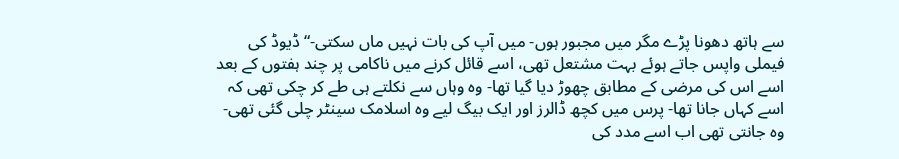سے ہاتھ دھونا پڑے مگر میں مجبور ہوں- میں آپ کی بات نہیں ماں سکتی-“ ڈیوڈ کی فیملی واپس جاتے ہوئے بہت مشتعل تھی، اسے قائل کرنے میں ناکامی پر چند ہفتوں کے بعد اسے اس کی مرضی کے مطابق چھوڑ دیا گیا تھا- وہ وہاں سے نکلتے ہی طے کر چکی تھی کہ اسے کہاں جانا تھا- پرس میں کچھ ڈالرز اور ایک بیگ لیے وہ اسلامک سینٹر چلی گئی تھی- وہ جانتی تھی اب اسے مدد کی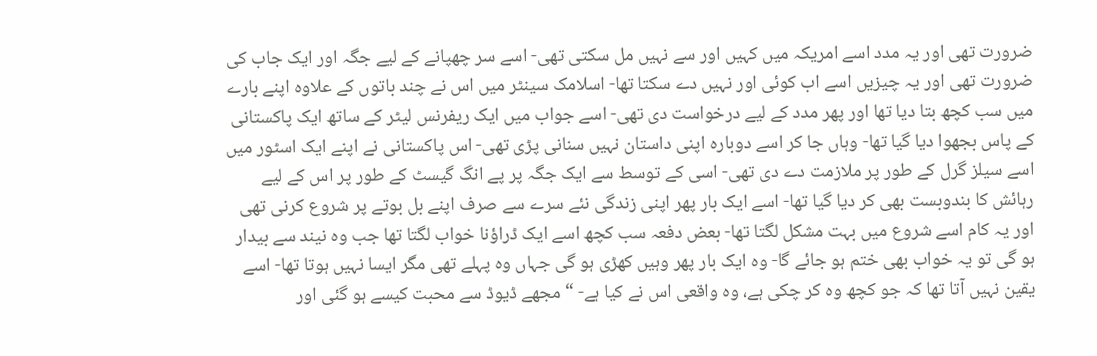ضرورت تھی اور یہ مدد اسے امریکہ میں کہیں اور سے نہیں مل سکتی تھی- اسے سر چھپانے کے لیے جگہ اور ایک جاب کی ضرورت تھی اور یہ چیزیں اسے اب کوئی اور نہیں دے سکتا تھا- اسلامک سینٹر میں اس نے چند باتوں کے علاوہ اپنے بارے میں سب کچھ بتا دیا تھا اور پھر مدد کے لیے درخواست دی تھی- اسے جواب میں ایک ریفرنس لیٹر کے ساتھ ایک پاکستانی کے پاس بجھوا دیا گیا تھا- وہاں جا کر اسے دوبارہ اپنی داستان نہیں سنانی پڑی تھی- اس پاکستانی نے اپنے ایک اسٹور میں اسے سیلز گرل کے طور پر ملازمت دے دی تھی- اسی کے توسط سے ایک جگہ پر پے انگ گیسٹ کے طور پر اس کے لیے رہائش کا بندوبست بھی کر دیا گیا تھا- اسے ایک بار پھر اپنی زندگی نئے سرے سے صرف اپنے بل بوتے پر شروع کرنی تھی اور یہ کام اسے شروع میں بہت مشکل لگتا تھا- بعض دفعہ سب کچھ اسے ایک ڈراؤنا خواب لگتا تھا جب وہ نیند سے بیدار ہو گی تو یہ خواب بھی ختم ہو جائے گا- وہ ایک بار پھر وہیں کھڑی ہو گی جہاں وہ پہلے تھی مگر ایسا نہیں ہوتا تھا- اسے یقین نہیں آتا تھا کہ جو کچھ وہ کر چکی ہے، وہ واقعی اس نے کیا ہے- “مجھے ڈیوڈ سے محبت کیسے ہو گئی اور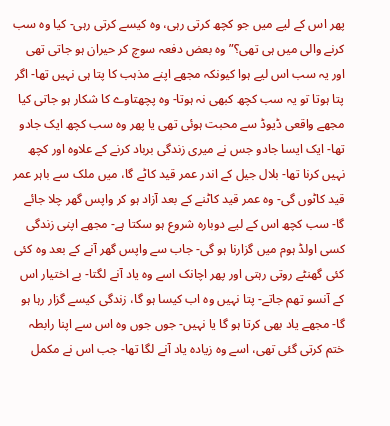پھر اس کے لیے میں جو کچھ کرتی رہی، وہ کیسے کرتی رہی- کیا وہ سب کرنے والی میں ہی تھی؟” وہ بعض دفعہ سوچ کر حیران ہو جاتی تھی اور یہ سب اس لیے ہوا کیونکہ مجھے اپنے مذہب کا پتا ہی نہیں تھا- اگر پتا ہوتا تو یہ سب کچھ کبھی نہ ہوتا- وہ پچھتاوے کا شکار ہو جاتی کیا مجھے واقعی ڈیوڈ سے محبت ہوئی تھی یا پھر وہ سب کچھ ایک جادو تھا- ایک ایسا جادو جس نے میری زندگی برباد کرنے کے علاوہ اور کچھ نہیں کرنا تھا- بلال جیل کے اندر عمر قید کاٹے گا، میں ملک سے باہر عمر قید کاٹوں گی- وہ عمر قید کاٹنے کے بعد آزاد ہو کر واپس گھر چلا جائے گا- سب کچھ اس کے لیے دوبارہ شروع ہو سکتا ہے- مجھے اپنی زندگی کسی اولڈ ہوم میں گزارنا ہو گی- جاب سے واپس گھر آنے کے بعد وہ کئی کئی گھنٹے روتی رہتی اور پھر اچانک اسے وہ یاد آنے لگتا- بے اختیار اس کے آنسو تھم جاتے- پتا نہیں وہ اب کیسا ہو گا، زندگی کیسے گزار رہا ہو گا- مجھے یاد بھی کرتا ہو گا یا نہیں- جوں جوں وہ اس سے اپنا رابطہ ختم کرتی گئی تھی، اسے وہ زیادہ یاد آنے لگا تھا- جب اس نے مکمل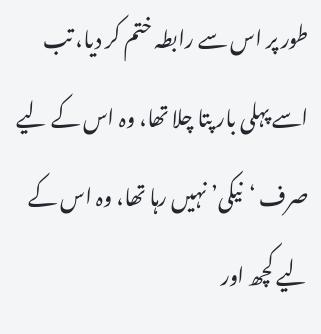طور پر اس سے رابطہ ختم کر دیا، تب اسے پہلی بار پتا چلا تھا، وہ اس کے لیے صرف ‘نیکی’ نہیں رہا تھا، وہ اس کے لیے کچھ اور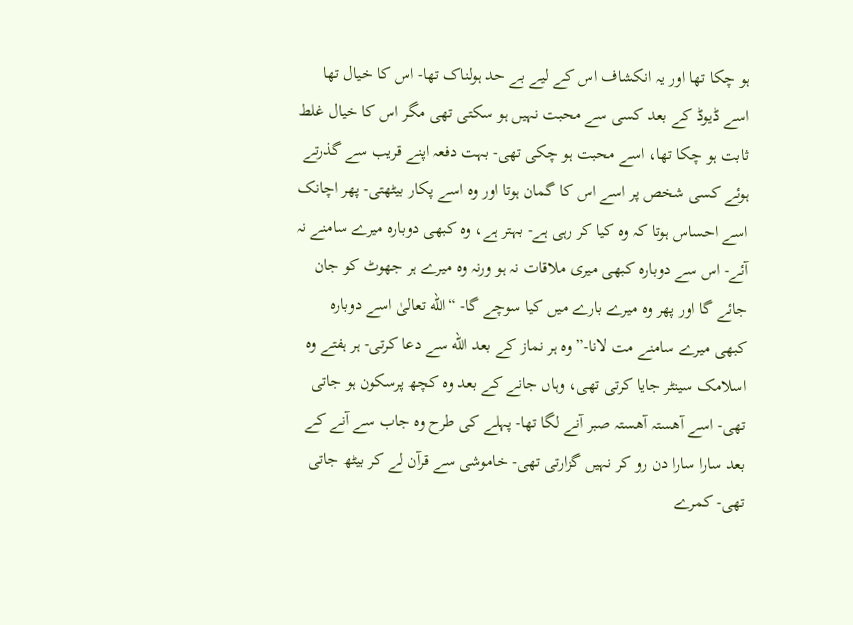ہو چکا تھا اور یہ انکشاف اس کے لیے بے حد ہولناک تھا- اس کا خیال تھا اسے ڈیوڈ کے بعد کسی سے محبت نہیں ہو سکتی تھی مگر اس کا خیال غلط ثابت ہو چکا تھا، اسے محبت ہو چکی تھی- بہت دفعہ اپنے قریب سے گذرتے ہوئے کسی شخص پر اسے اس کا گمان ہوتا اور وہ اسے پکار بیٹھتی- پھر اچانک اسے احساس ہوتا کہ وہ کیا کر رہی ہے- بہتر ہے، وہ کبھی دوبارہ میرے سامنے نہ آئے- اس سے دوبارہ کبھی میری ملاقات نہ ہو ورنہ وہ میرے ہر جھوٹ کو جان جائے گا اور پھر وہ میرے بارے میں کیا سوچے گا- “الله تعالیٰ اسے دوبارہ کبھی میرے سامنے مت لانا-” وہ ہر نماز کے بعد الله سے دعا کرتی- ہر ہفتے وہ اسلامک سینٹر جایا کرتی تھی، وہاں جانے کے بعد وہ کچھ پرسکون ہو جاتی تھی- اسے آھستہ آھستہ صبر آنے لگا تھا- پہلے کی طرح وہ جاب سے آنے کے بعد سارا سارا دن رو کر نہیں گزارتی تھی- خاموشی سے قرآن لے کر بیٹھ جاتی تھی- کمرے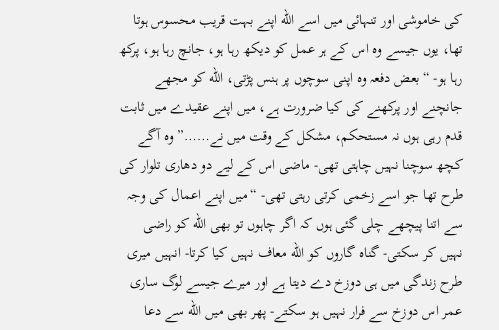کی خاموشی اور تنہائی میں اسے الله اپنے بہت قریب محسوس ہوتا تھا، یوں جیسے وہ اس کے ہر عمل کو دیکھ رہا ہو، جانچ رہا ہو، پرکھ رہا ہو- “بعض دفعہ وہ اپنی سوچوں پر ہنس پڑتی، الله کو مجھے جانچنے اور پرکھنے کی کیا ضرورت ہے، میں اپنے عقیدے میں ثابت قدم رہی ہوں نہ مستحکم، مشکل کے وقت میں نے……” وہ آگے کچھ سوچنا نہیں چاہتی تھی- ماضی اس کے لیے دو دھاری تلوار کی طرح تھا جو اسے زخمی کرتی رہتی تھی- “میں اپنے اعمال کی وجہ سے اتنا پیچھے چلی گئی ہوں کہ اگر چاہوں تو بھی الله کو راضی نہیں کر سکتی- گناہ گاروں کو الله معاف نہیں کیا کرتا- انہیں میری طرح زندگی میں ہی دوزخ دے دیتا ہے اور میرے جیسے لوگ ساری عمر اس دوزخ سے فرار نہیں ہو سکتے- پھر بھی میں الله سے دعا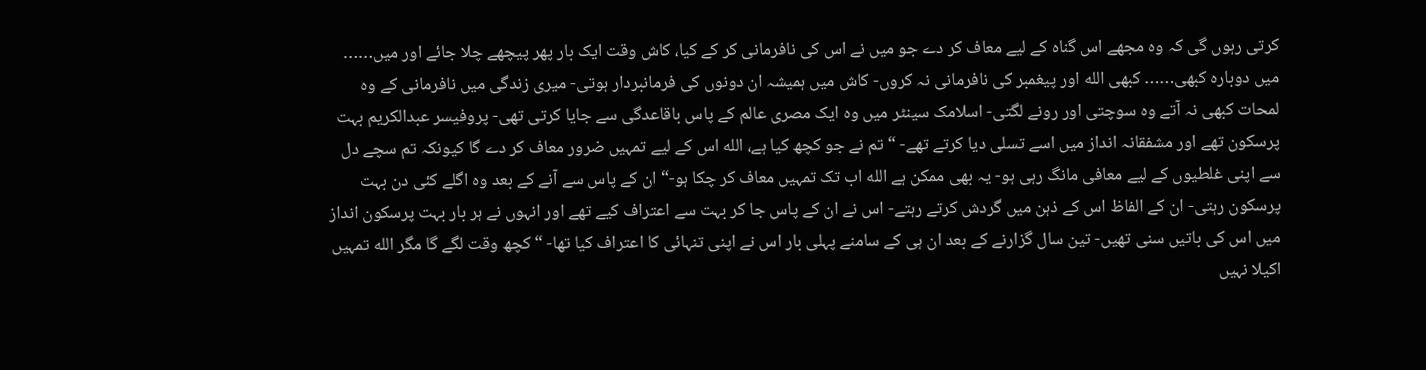کرتی رہوں گی کہ وہ مجھے اس گناہ کے لیے معاف کر دے جو میں نے اس کی نافرمانی کر کے کیا، کاش وقت ایک بار پھر پیچھے چلا جائے اور میں…… میں دوبارہ کبھی…… کبھی الله اور پیغمبر کی نافرمانی نہ کروں- کاش میں ہمیشہ ان دونوں کی فرمانبردار ہوتی- میری زندگی میں نافرمانی کے وہ لمحات کبھی نہ آتے وہ سوچتی اور رونے لگتی- اسلامک سینٹر میں وہ ایک مصری عالم کے پاس باقاعدگی سے جایا کرتی تھی- پروفیسر عبدالکریم بہت پرسکون تھے اور مشفقانہ انداز میں اسے تسلی دیا کرتے تھے- “تم نے جو کچھ کیا ہے، الله اس کے لیے تمہیں ضرور معاف کر دے گا کیونکہ تم سچے دل سے اپنی غلطیوں کے لیے معافی مانگ رہی ہو- یہ بھی ممکن ہے الله اب تک تمہیں معاف کر چکا ہو-“ ان کے پاس سے آنے کے بعد وہ اگلے کئی دن بہت پرسکون رہتی- ان کے الفاظ اس کے ذہن میں گردش کرتے رہتے- اس نے ان کے پاس جا کر بہت سے اعتراف کیے تھے اور انہوں نے ہر بار بہت پرسکون انداز میں اس کی باتیں سنی تھیں- تین سال گزارنے کے بعد ان ہی کے سامنے پہلی بار اس نے اپنی تنہائی کا اعتراف کیا تھا- “کچھ وقت لگے گا مگر الله تمہیں اکیلا نہیں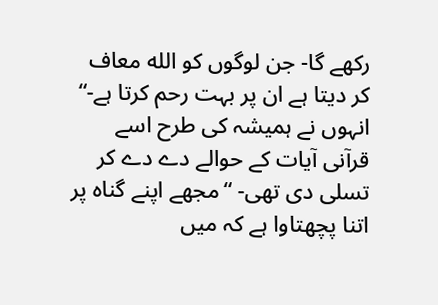رکھے گا- جن لوگوں کو الله معاف کر دیتا ہے ان پر بہت رحم کرتا ہے-“ انہوں نے ہمیشہ کی طرح اسے قرآنی آیات کے حوالے دے دے کر تسلی دی تھی- “مجھے اپنے گناہ پر اتنا پچھتاوا ہے کہ میں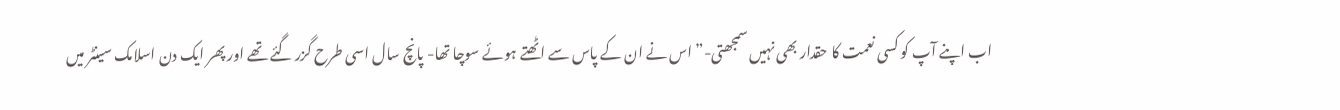اب اپنے آپ کو کسی نعمت کا حقدار بھی نہیں سمجھتی-” اس نے ان کے پاس سے اٹھتے ہوئے سوچا تھا- پانچ سال اسی طرح گزر گئے تھے اور پھر ایک دن اسلامک سینٹر میں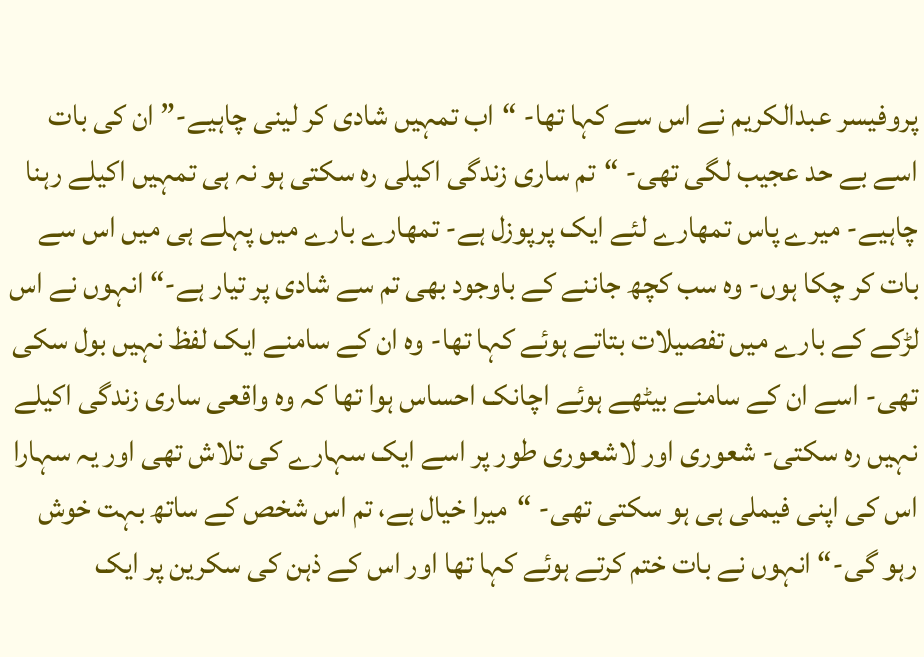پروفیسر عبدالکریم نے اس سے کہا تھا- “اب تمہیں شادی کر لینی چاہیے-” ان کی بات اسے بے حد عجیب لگی تھی- “تم ساری زندگی اکیلی رہ سکتی ہو نہ ہی تمہیں اکیلے رہنا چاہیے- میرے پاس تمھارے لئے ایک پرپوزل ہے- تمھارے بارے میں پہلے ہی میں اس سے بات کر چکا ہوں- وہ سب کچھ جاننے کے باوجود بھی تم سے شادی پر تیار ہے-“ انہوں نے اس لڑکے کے بارے میں تفصیلات بتاتے ہوئے کہا تھا- وہ ان کے سامنے ایک لفظ نہیں بول سکی تھی- اسے ان کے سامنے بیٹھے ہوئے اچانک احساس ہوا تھا کہ وہ واقعی ساری زندگی اکیلے نہیں رہ سکتی- شعوری اور لاشعوری طور پر اسے ایک سہارے کی تلاش تھی اور یہ سہارا اس کی اپنی فیملی ہی ہو سکتی تھی- “میرا خیال ہے، تم اس شخص کے ساتھ بہت خوش رہو گی-“ انہوں نے بات ختم کرتے ہوئے کہا تھا اور اس کے ذہن کی سکرین پر ایک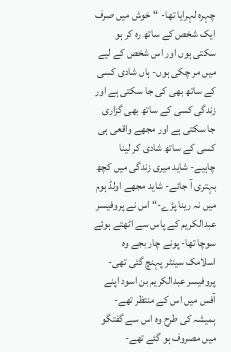چہرہ لہرایا تھا- “خوش میں صرف ایک شخص کے ساتھ رہ کر ہو سکتی ہوں اور اس شخص کے لیے میں مر چکی ہوں- ہاں شادی کسی کے ساتھ بھی کی جا سکتی ہے اور زندگی کسی کے ساتھ بھی گزاری جا سکتی ہے اور مجھے واقعی ہی کسی کے ساتھ شادی کر لینا چاہیے- شاید میری زندگی میں کچھ بہتری آ جائے- شاید مجھے اولڈ ہوم میں نہ رینا پڑے-“ اس نے پروفیسر عبدالکریم کے پاس سے اٹھتے ہوئے سوچا تھا- پونے چار بجے وہ اسلامک سینٹر پہنچ گئی تھی- پروفیسر عبدالکریم بن اسود اپنے آفس میں اس کے منتظر تھے- ہمیشہ کی طرح وہ اس سے گفتگو میں مصروف ہو گئے تھے-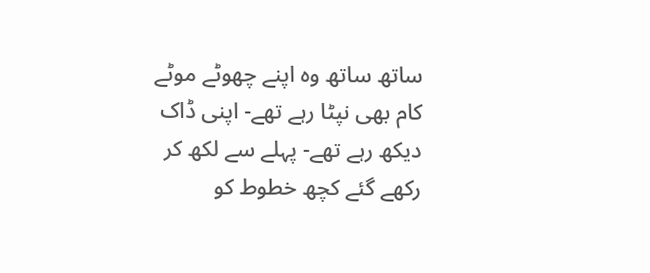ساتھ ساتھ وہ اپنے چھوٹے موٹے کام بھی نپٹا رہے تھے- اپنی ڈاک دیکھ رہے تھے- پہلے سے لکھ کر رکھے گئے کچھ خطوط کو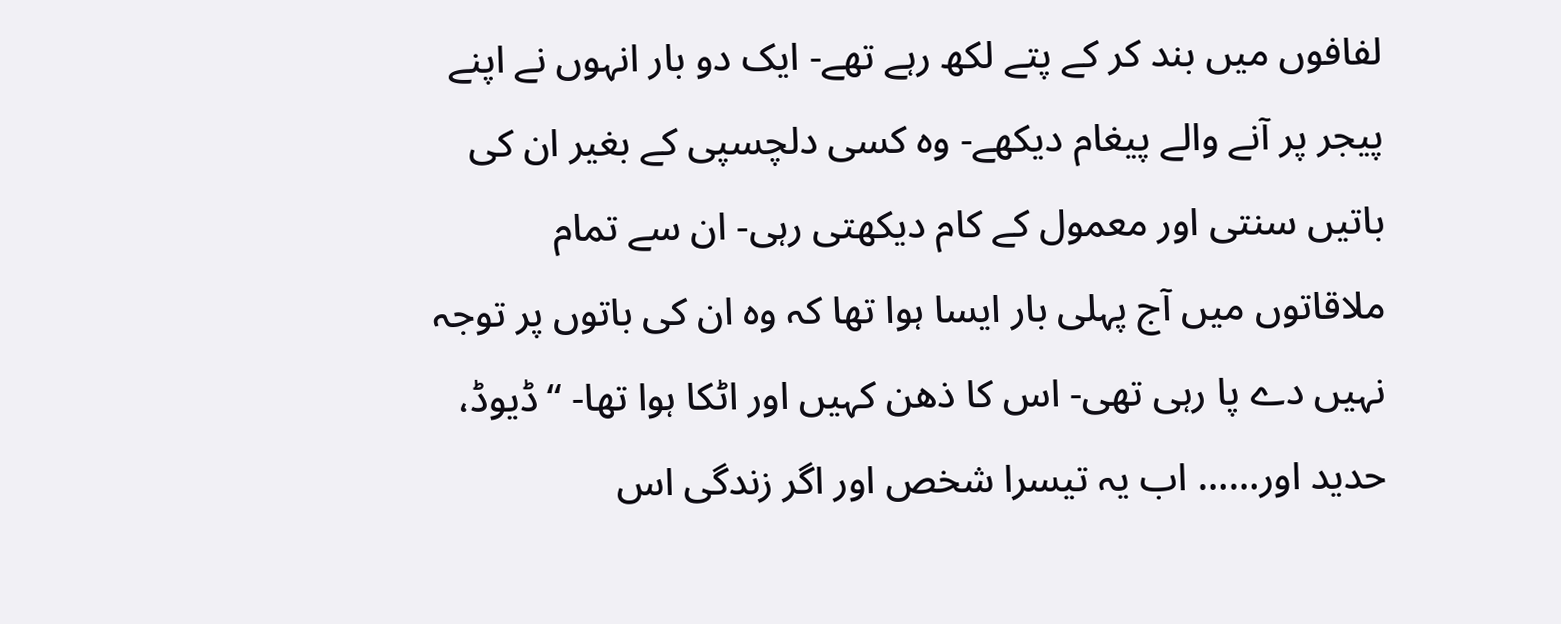لفافوں میں بند کر کے پتے لکھ رہے تھے- ایک دو بار انہوں نے اپنے پیجر پر آنے والے پیغام دیکھے- وہ کسی دلچسپی کے بغیر ان کی باتیں سنتی اور معمول کے کام دیکھتی رہی- ان سے تمام ملاقاتوں میں آج پہلی بار ایسا ہوا تھا کہ وہ ان کی باتوں پر توجہ نہیں دے پا رہی تھی- اس کا ذھن کہیں اور اٹکا ہوا تھا- “ڈیوڈ، حدید اور…… اب یہ تیسرا شخص اور اگر زندگی اس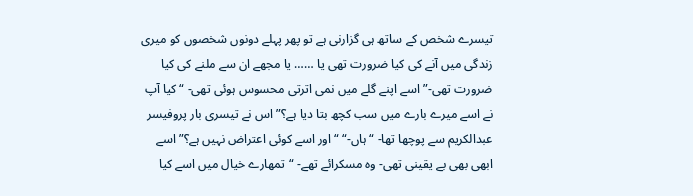تیسرے شخص کے ساتھ ہی گزارنی ہے تو پھر پہلے دونوں شخصوں کو میری زندگی میں آنے کی کیا ضرورت تھی یا …… یا مجھے ان سے ملنے کی کیا ضرورت تھی-” اسے اپنے گلے میں نمی اترتی محسوس ہوئی تھی- “کیا آپ نے اسے میرے بارے میں سب کچھ بتا دیا ہے؟” اس نے تیسری بار پروفیسر عبدالکریم سے پوچھا تھا- “ہاں-“ “اور اسے کوئی اعتراض نہیں ہے؟” اسے ابھی بھی بے یقینی تھی- وہ مسکرائے تھے- “تمھارے خیال میں اسے کیا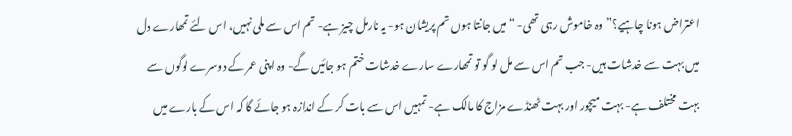اعتراض ہونا چاہیے؟” وہ خاموش رہی تھی- “میں جانتا ہوں تم پریشان ہو- یہ نارمل چیز ہے- تم اس سے ملی نہیں، اس لئے تمھارے دل میں بہت سے خدشات ہیں- جب تم اس سے مل لو گو تو تمھارے سارے خدشات ختم ہو جائیں گے- وہ اپنی عمر کے دوسرے لوگوں سے بہت مختلف ہے- بہت میچور اور بہت ٹھنڈے مزاج کا مالک ہے- تمہیں اس سے بات کر کے اندازہ ہو جائے گا کہ اس کے بارے میں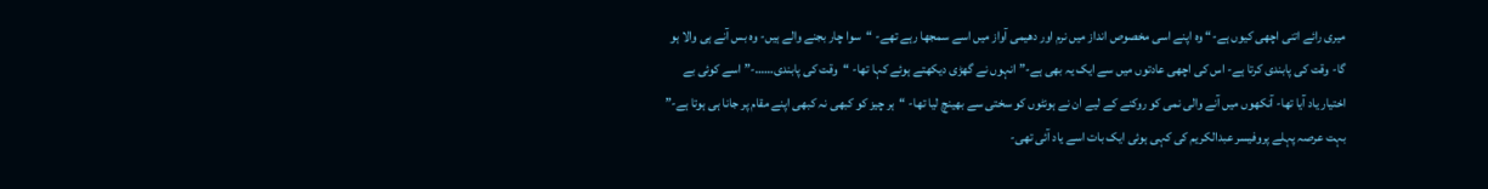میری رائے اتنی اچھی کیوں ہے-“ وہ اپنے اسی مخصوص انداز میں نرم اور دھیمی آواز میں اسے سمجھا رہے تھے- “سوا چار بجنے والے ہیں- وہ بس آنے ہی والا ہو گا- وقت کی پابندی کرتا ہے- اس کی اچھی عادتوں میں سے ایک یہ بھی ہے-” انہوں نے گھڑی دیکھتے ہوئے کہا تھا- “وقت کی پابندی……-” اسے کوئی بے اختیار یاد آیا تھا- آنکھوں میں آنے والی نمی کو روکنے کے لیے ان نے ہونٹوں کو سختی سے بھینچ لیا تھا- “ہر چیز کو کبھی نہ کبھی اپنے مقام پر جانا ہی ہوتا ہے-” بہت عرصہ پہلے پروفیسر عبدالکریم کی کہی ہوئی ایک بات اسے یاد آئی تھی-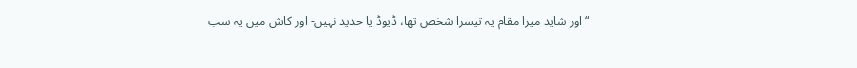“اور شاید میرا مقام یہ تیسرا شخص تھا، ڈیوڈ یا حدید نہیں- اور کاش میں یہ سب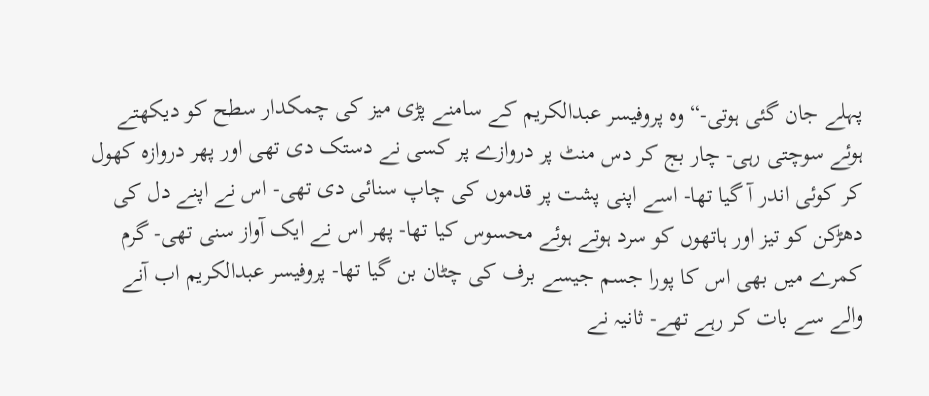پہلے جان گئی ہوتی-“ وہ پروفیسر عبدالکریم کے سامنے پڑی میز کی چمکدار سطح کو دیکھتے ہوئے سوچتی رہی- چار بج کر دس منٹ پر دروازے پر کسی نے دستک دی تھی اور پھر دروازہ کھول کر کوئی اندر آ گیا تھا- اسے اپنی پشت پر قدموں کی چاپ سنائی دی تھی- اس نے اپنے دل کی دھڑکن کو تیز اور ہاتھوں کو سرد ہوتے ہوئے محسوس کیا تھا- پھر اس نے ایک آواز سنی تھی- گرم کمرے میں بھی اس کا پورا جسم جیسے برف کی چٹان بن گیا تھا- پروفیسر عبدالکریم اب آنے والے سے بات کر رہے تھے- ثانیہ نے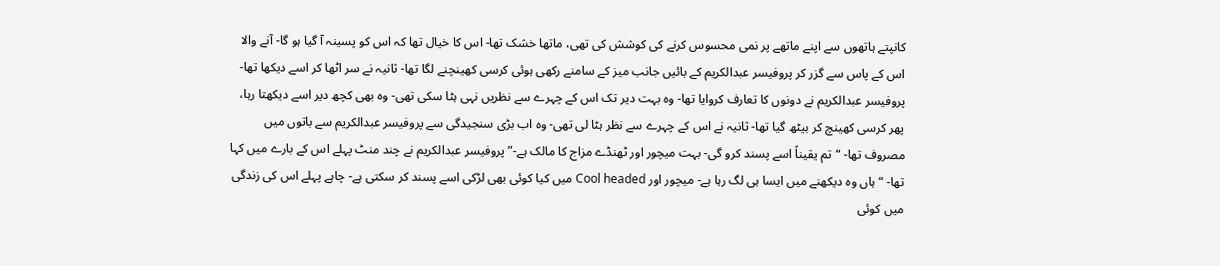کانپتے ہاتھوں سے اپنے ماتھے پر نمی محسوس کرنے کی کوشش کی تھی، ماتھا خشک تھا- اس کا خیال تھا کہ اس کو پسینہ آ گیا ہو گا- آنے والا اس کے پاس سے گزر کر پروفیسر عبدالکریم کے بائیں جانب میز کے سامنے رکھی ہوئی کرسی کھینچنے لگا تھا- ثانیہ نے سر اٹھا کر اسے دیکھا تھا- پروفیسر عبدالکریم نے دونوں کا تعارف کروایا تھا- وہ بہت دیر تک اس کے چہرے سے نظریں نہی ہٹا سکی تھی- وہ بھی کچھ دیر اسے دیکھتا رہا، پھر کرسی کھینچ کر بیٹھ گیا تھا- ثانیہ نے اس کے چہرے سے نظر ہٹا لی تھی- وہ اب بڑی سنجیدگی سے پروفیسر عبدالکریم سے باتوں میں مصروف تھا- “تم یقیناً اسے پسند کرو گی- بہت میچور اور ٹھنڈے مزاج کا مالک ہے-” پروفیسر عبدالکریم نے چند منٹ پہلے اس کے بارے میں کہا تھا- “ہاں وہ دیکھنے میں ایسا ہی لگ رہا ہے- میچور اور Cool headed میں کیا کوئی بھی لڑکی اسے پسند کر سکتی ہے- چاہے پہلے اس کی زندگی میں کوئی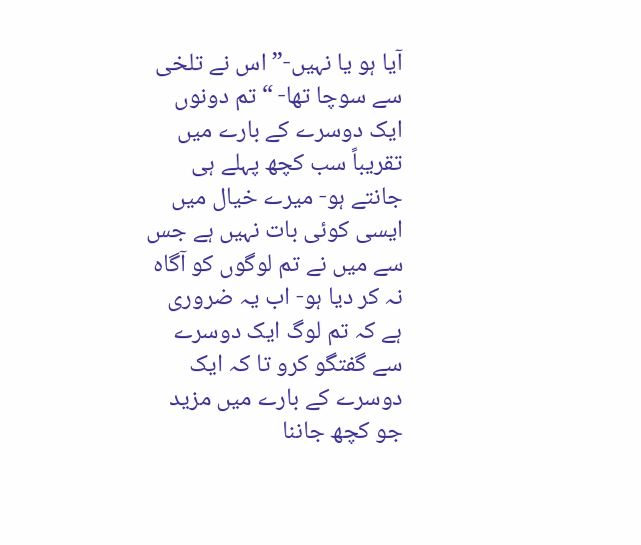آیا ہو یا نہیں-” اس نے تلخی سے سوچا تھا- “تم دونوں ایک دوسرے کے بارے میں تقریباً سب کچھ پہلے ہی جانتے ہو- میرے خیال میں ایسی کوئی بات نہیں ہے جس سے میں نے تم لوگوں کو آگاہ نہ کر دیا ہو- اب یہ ضروری ہے کہ تم لوگ ایک دوسرے سے گفتگو کرو تا کہ ایک دوسرے کے بارے میں مزید جو کچھ جاننا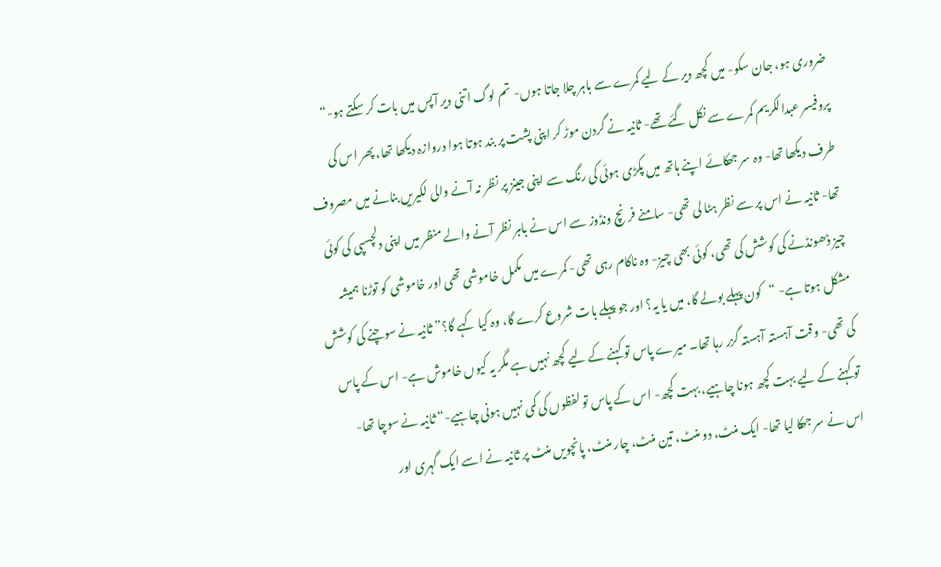ضروری ہو، جان سکو- میں کچھ دیر کے لیے کمرے سے باہر چلا جاتا ہوں- تم لوگ اتنی دیر آپس میں بات کر سکتے ہو-“ پروفیسر عبدالکریم کمرے سے نکل گئے تھے- ثانیہ نے گردن موڑ کر اپنی پشت پر بند ہوتا ہوا دروازہ دیکھا تھا، پھر اس کی طرف دیکھا تھا- وہ سر جھکائے اپنے ہاتھ میں پکڑی ہوئی کی رنگ سے اپنی جینز پر نظر نہ آنے والی لکیریں بنانے میں مصروف تھا- ثانیہ نے اس پر سے نظر ہٹا لی تھی- سامنے فرنچ ونڈوز سے اس نے باہر نظر آنے والے منظر میں اپنی دلچسپی کی کوئی چیز ڈھونڈنے کی کوشش کی تھی، کوئی بھی چیز- وہ ناکام رہی تھی- کمرے میں مکمل خاموشی تھی اور خاموشی کو توڑنا ہمیشہ مشکل ہوتا ہے- “کون پہلے بولے گا، میں یا یہ؟ اور جو پہلے بات شروع کرے گا، وہ کیا کہے گا؟” ثانیہ نے سوچنے کی کوشش کی تھی- وقت آہستہ آہستہ گزر رہا تھا۔ میرے پاس تو کہنے کے لیے کچھ نہیں ہے مگر یہ کیوں خاموش ہے- اس کے پاس تو کہنے کے لیے بہت کچھ ہونا چاہیے، بہت کچھ- اس کے پاس تو لفظوں کی کمی نہیں ہونی چاہیے-“ ثانیہ نے سوچا تھا- اس نے سر جھکا لیا تھا- ایک منٹ، دو منٹ، تین منٹ، چار منٹ، پانچویں منٹ پر ثانیہ نے اسے ایک گہری اور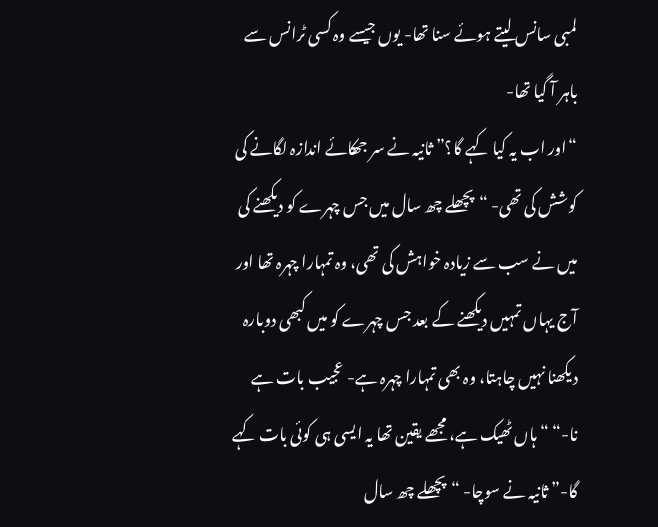لمبی سانس لیتے ہوئے سنا تھا- یوں جیسے وہ کسی ٹرانس سے باہر آ گیا تھا-
“اور اب یہ کیا کہے گا؟” ثانیہ نے سر جھکائے اندازہ لگانے کی کوشش کی تھی- “پچھلے چھ سال میں جس چہرے کو دیکھنے کی میں نے سب سے زیادہ خواہش کی تھی، وہ تمہارا چہرہ تھا اور آج یہاں تمہیں دیکھنے کے بعد جس چہرے کو میں کبھی دوبارہ دیکھنا نہیں چاہتا، وہ بھی تمہارا چہرہ ہے- عجیب بات ہے نا-“ “ہاں ٹھیک ہے، مجھے یقین تھا یہ ایسی ہی کوئی بات کہے گا-” ثانیہ نے سوچا- “پچھلے چھ سال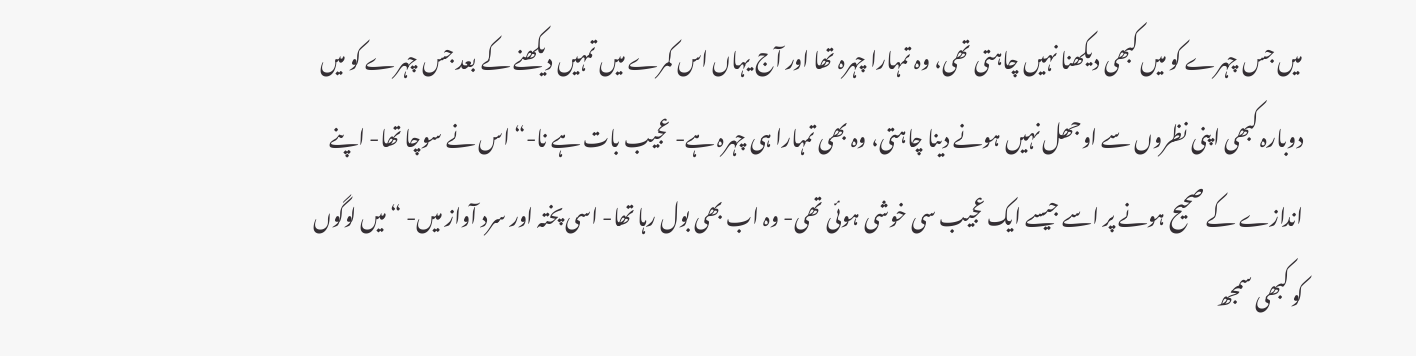میں جس چہرے کو میں کبھی دیکھنا نہیں چاہتی تھی، وہ تمہارا چہرہ تھا اور آج یہاں اس کمرے میں تمہیں دیکھنے کے بعد جس چہرے کو میں دوبارہ کبھی اپنی نظروں سے اوجھل نہیں ہونے دینا چاہتی، وہ بھی تمہارا ہی چہرہ ہے- عجیب بات ہے نا-“ اس نے سوچا تھا- اپنے اندازے کے صحیح ہونے پر اسے جیسے ایک عجیب سی خوشی ہوئی تھی- وہ اب بھی بول رہا تھا- اسی پختہ اور سرد آواز میں- “میں لوگوں کو کبھی سمجھ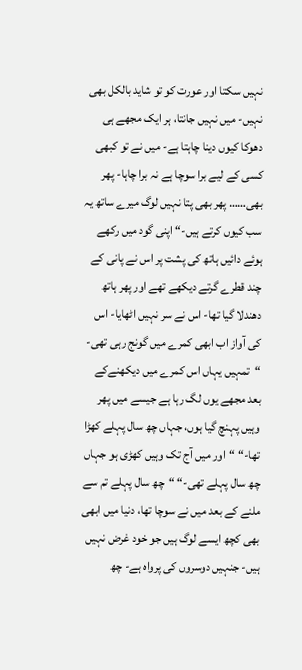نہیں سکتا اور عورت کو تو شاید بالکل بھی نہیں- میں نہیں جانتا، ہر ایک مجھے ہی دھوکا کیوں دینا چاہتا ہے- میں نے تو کبھی کسی کے لیے برا سوچا ہے نہ برا چاہا- پھر بھی…… پھر بھی پتا نہیں لوگ میرے ساتھ یہ سب کیوں کرتے ہیں-“ اپنی گود میں رکھے ہوئے دائیں ہاتھ کی پشت پر اس نے پانی کے چند قطرے گرتے دیکھے تھے اور پھر ہاتھ دھندلا گیا تھا- اس نے سر نہیں اٹھایا- اس کی آواز اب ابھی کمرے میں گونج رہی تھی- “تمہیں یہاں اس کمرے میں دیکھنےکے بعد مجھے یوں لگ رہا ہے جیسے میں پھر وہیں پہنچ گیا ہوں، جہاں چھ سال پہلے کھڑا تھا-“ “اور میں آج تک وہیں کھڑی ہو جہاں چھ سال پہلے تھی-“ “چھ سال پہلے تم سے ملنے کے بعد میں نے سوچا تھا، دنیا میں ابھی بھی کچھ ایسے لوگ ہیں جو خود غرض نہیں ہیں- جنہیں دوسروں کی پرواہ ہے- چھ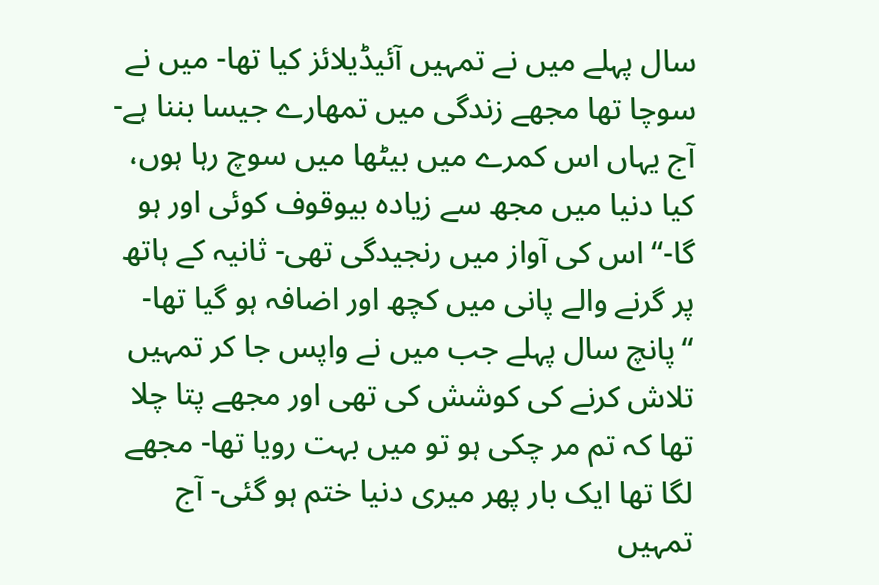سال پہلے میں نے تمہیں آئیڈیلائز کیا تھا- میں نے سوچا تھا مجھے زندگی میں تمھارے جیسا بننا ہے- آج یہاں اس کمرے میں بیٹھا میں سوچ رہا ہوں، کیا دنیا میں مجھ سے زیادہ بیوقوف کوئی اور ہو گا-“ اس کی آواز میں رنجیدگی تھی- ثانیہ کے ہاتھ پر گرنے والے پانی میں کچھ اور اضافہ ہو گیا تھا- “پانچ سال پہلے جب میں نے واپس جا کر تمہیں تلاش کرنے کی کوشش کی تھی اور مجھے پتا چلا تھا کہ تم مر چکی ہو تو میں بہت رویا تھا- مجھے لگا تھا ایک بار پھر میری دنیا ختم ہو گئی- آج تمہیں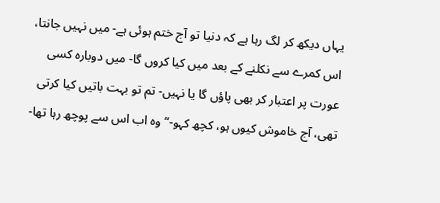یہاں دیکھ کر لگ رہا ہے کہ دنیا تو آج ختم ہوئی ہے- میں نہیں جانتا، اس کمرے سے نکلنے کے بعد میں کیا کروں گا- میں دوبارہ کسی عورت پر اعتبار کر بھی پاؤں گا یا نہیں- تم تو بہت باتیں کیا کرتی تھی، آج خاموش کیوں ہو، کچھ کہو-“ وہ اب اس سے پوچھ رہا تھا-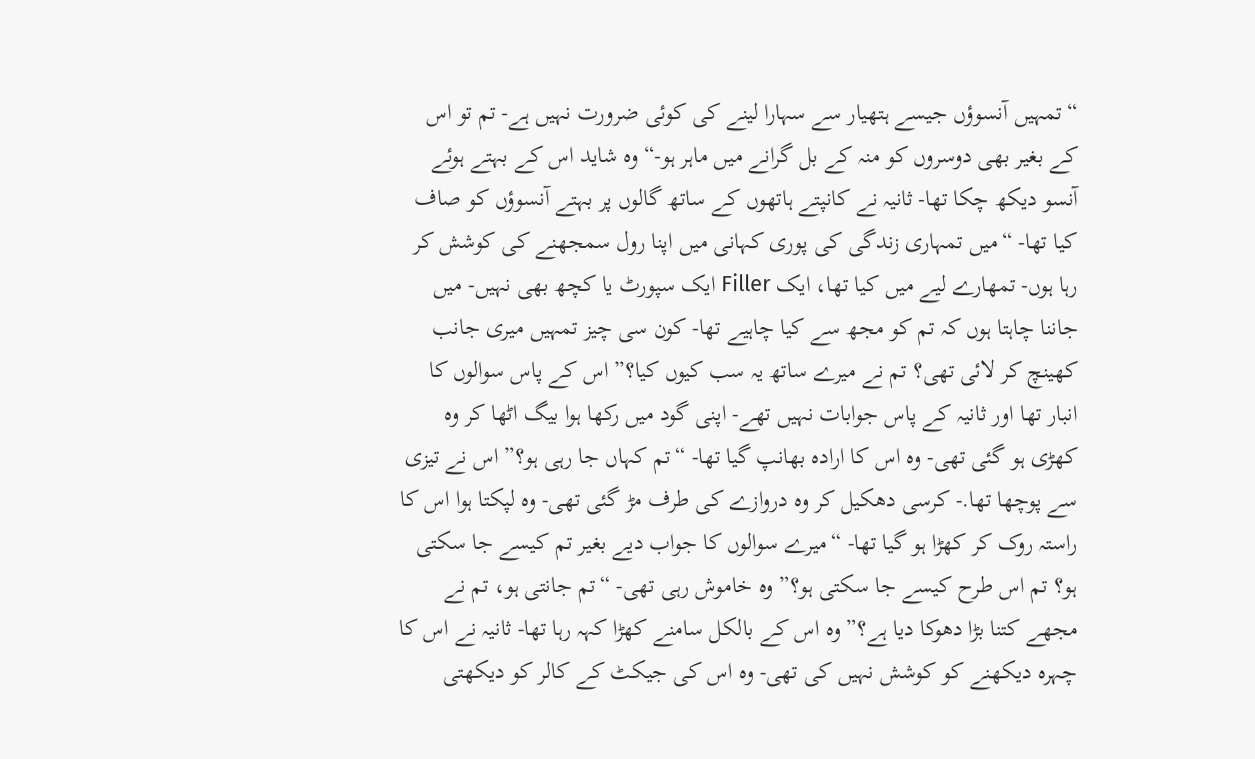“تمہیں آنسوؤں جیسے ہتھیار سے سہارا لینے کی کوئی ضرورت نہیں ہے- تم تو اس کے بغیر بھی دوسروں کو منہ کے بل گرانے میں ماہر ہو-“ وہ شاید اس کے بہتے ہوئے آنسو دیکھ چکا تھا- ثانیہ نے کانپتے ہاتھوں کے ساتھ گالوں پر بہتے آنسوؤں کو صاف کیا تھا- “میں تمہاری زندگی کی پوری کہانی میں اپنا رول سمجھنے کی کوشش کر رہا ہوں- تمھارے لیے میں کیا تھا، ایک Filler ایک سپورٹ یا کچھ بھی نہیں- میں جاننا چاہتا ہوں کہ تم کو مجھ سے کیا چاہیے تھا- کون سی چیز تمہیں میری جانب کھینچ کر لائی تھی؟ تم نے میرے ساتھ یہ سب کیوں کیا؟” اس کے پاس سوالوں کا انبار تھا اور ثانیہ کے پاس جوابات نہیں تھے- اپنی گود میں رکھا ہوا بیگ اٹھا کر وہ کھڑی ہو گئی تھی- وہ اس کا ارادہ بھانپ گیا تھا- “تم کہاں جا رہی ہو؟” اس نے تیزی سے پوچھا تھا.- کرسی دھکیل کر وہ دروازے کی طرف مڑ گئی تھی- وہ لپکتا ہوا اس کا راستہ روک کر کھڑا ہو گیا تھا- “میرے سوالوں کا جواب دیے بغیر تم کیسے جا سکتی ہو؟ تم اس طرح کیسے جا سکتی ہو؟” وہ خاموش رہی تھی- “تم جانتی ہو، تم نے مجھے کتنا بڑا دھوکا دیا ہے؟” وہ اس کے بالکل سامنے کھڑا کہہ رہا تھا- ثانیہ نے اس کا چہرہ دیکھنے کو کوشش نہیں کی تھی- وہ اس کی جیکٹ کے کالر کو دیکھتی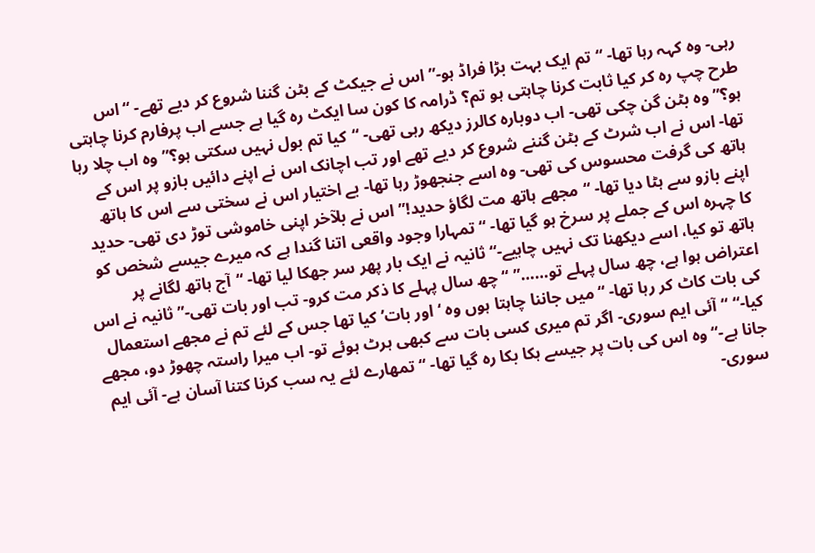رہی- وہ کہہ رہا تھا- “تم ایک بہت بڑا فراڈ ہو-” اس نے جیکٹ کے بٹن گننا شروع کر دیے تھے- “اس طرح چپ رہ کر کیا ثابت کرنا چاہتی ہو تم؟ ڈرامہ کا کون سا ایکٹ رہ گیا ہے جسے اب پرفارم کرنا چاہتی ہو؟” وہ بٹن گن چکی تھی- اب دوبارہ کالرز دیکھ رہی تھی- “کیا تم بول نہیں سکتی ہو؟” وہ اب چلا رہا تھا- اس نے اب شرٹ کے بٹن گننے شروع کر دیے تھے اور تب اچانک اس نے اپنے دائیں بازو پر اس کے ہاتھ کی گرفت محسوس کی تھی- وہ اسے جنجھوڑ رہا تھا- بے اختیار اس نے سختی سے اس کا ہاتھ اپنے بازو سے ہٹا دیا تھا- “مجھے ہاتھ مت لگاؤ حدید!” اس نے بلآخر اپنی خاموشی توڑ دی تھی- حدید کا چہرہ اس کے جملے پر سرخ ہو گیا تھا- “تمہارا وجود واقعی اتنا گندا ہے کہ میرے جیسے شخص کو ہاتھ تو کیا، اسے دیکھنا تک نہیں چاہیے-“ ثانیہ نے ایک بار پھر سر جھکا لیا تھا- “آج ہاتھ لگانے پر اعتراض ہوا ہے، چھ سال پہلے تو……” “چھ سال پہلے کا ذکر مت کرو- تب اور بات تھی-” ثانیہ نے اس کی بات کاٹ کر رہا تھا- “میں جاننا چاہتا ہوں وہ ‘اور بات’ کیا تھا جس کے لئے تم نے مجھے استعمال کیا-“ “آئی ایم سوری- اگر تم میری کسی بات سے کبھی ہرٹ ہوئے تو- اب میرا راستہ چھوڑ دو، مجھے جانا ہے-“ وہ اس کی بات پر جیسے ہکا بکا رہ گیا تھا- “تمھارے لئے یہ سب کرنا کتنا آسان ہے- آئی ایم سوری-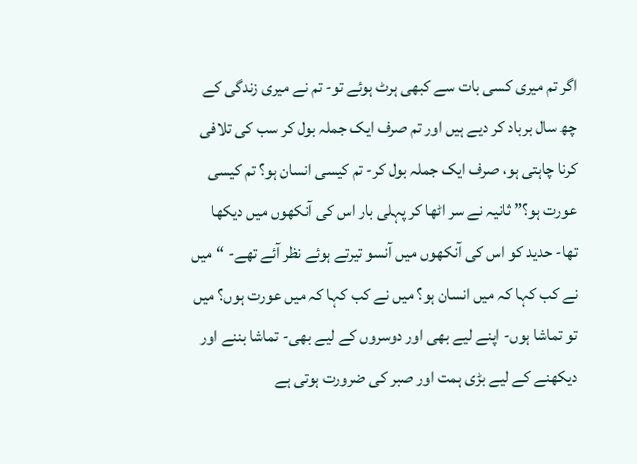اگر تم میری کسی بات سے کبھی ہرٹ ہوئے تو- تم نے میری زندگی کے چھ سال برباد کر دیے ہیں اور تم صرف ایک جملہ بول کر سب کی تلافی کرنا چاہتی ہو، صرف ایک جملہ بول کر- تم کیسی انسان ہو؟ تم کیسی عورت ہو؟” ثانیہ نے سر اٹھا کر پہلی بار اس کی آنکھوں میں دیکھا تھا- حدید کو اس کی آنکھوں میں آنسو تیرتے ہوئے نظر آئے تھے- “میں نے کب کہا کہ میں انسان ہو؟ میں نے کب کہا کہ میں عورت ہوں؟ میں تو تماشا ہوں- اپنے لیے بھی اور دوسروں کے لیے بھی- تماشا بننے اور دیکھنے کے لیے بڑی ہمت اور صبر کی ضرورت ہوتی ہے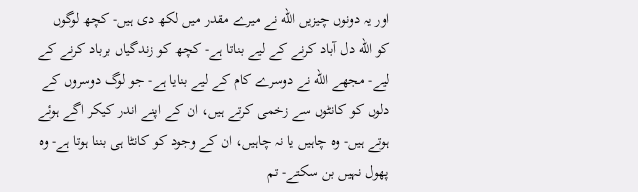اور یہ دونوں چیزیں الله نے میرے مقدر میں لکھ دی ہیں- کچھ لوگوں کو الله دل آباد کرنے کے لیے بناتا ہے- کچھ کو زندگیاں برباد کرنے کے لیے- مجھے الله نے دوسرے کام کے لیے بنایا ہے- جو لوگ دوسروں کے دلوں کو کانٹوں سے زخمی کرتے ہیں، ان کے اپنے اندر کیکر اگے ہوئے ہوتے ہیں- وہ چاہیں یا نہ چاہیں، ان کے وجود کو کانٹا ہی بننا ہوتا ہے- وہ پھول نہیں بن سکتے- تم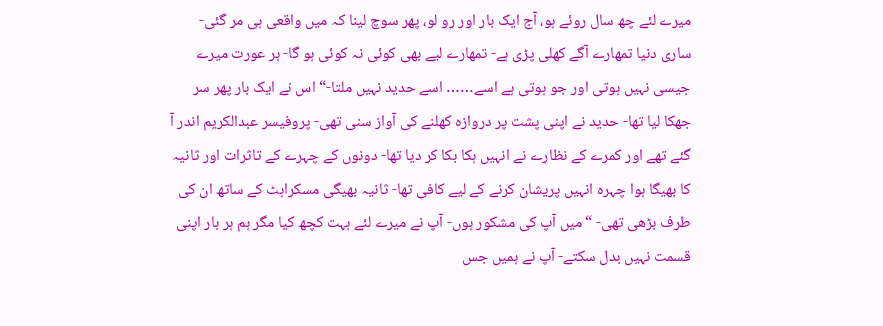میرے لئے چھ سال روئے ہو، آج ایک بار اور رو لو، پھر سوچ لینا کہ میں واقعی ہی مر گئی- ساری دنیا تمھارے آگے کھلی پڑی ہے- تمھارے لیے بھی کوئی نہ کوئی ہو گا- ہر عورت میرے جیسی نہیں ہوتی اور جو ہوتی ہے اسے…… اسے حدید نہیں ملتا-“ اس نے ایک بار پھر سر جھکا لیا تھا- حدید نے اپنی پشت پر دروازہ کھلنے کی آواز سنی تھی- پروفیسر عبدالکریم اندر آ گئے تھے اور کمرے کے نظارے نے انہیں ہکا بکا کر دیا تھا- دونوں کے چہرے کے تاثرات اور ثانیہ کا بھیگا ہوا چہرہ انہیں پریشان کرنے کے لیے کافی تھا- ثانیہ بھیگی مسکراہٹ کے ساتھ ان کی طرف بڑھی تھی- “میں آپ کی مشکور ہوں- آپ نے میرے لئے بہت کچھ کیا مگر ہم ہر بار اپنی قسمت نہیں بدل سکتے- آپ نے ہمیں جس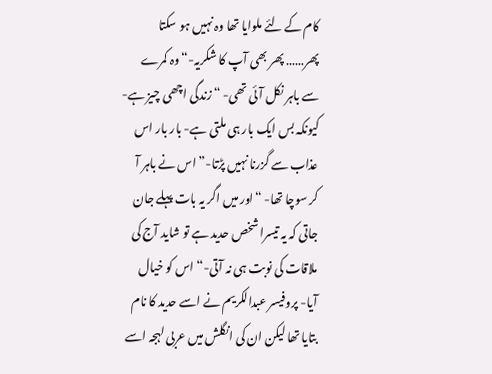کام کے لئے ملوایا تھا وہ نہیں ہو سکتا پھر…… پھر بھی آپ کا شکریہ-“ وہ کمرے سے باہر نکل آئی تھی- “زندگی اچھی چیز ہے- کیونکہ بس ایک بار ہی ملتی ہے- بار بار اس عذاب سے گزرنا نہیں پڑتا-” اس نے باہر آ کر سوچا تھا- “اور میں اگر یہ بات پہلے جان جاتی کہ یہ تیسرا شخص حدید ہے تو شاید آج کی ملاقات کی نوبت ہی نہ آتی-“ اس کو خیال آیا- پروفیسر عبدالکریم نے اسے حدید کا نام بتایا تھا لیکن ان کی انگلش میں عربی لہجہ اسے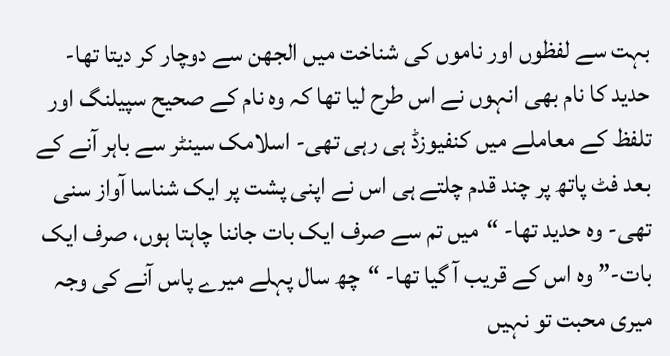بہت سے لفظوں اور ناموں کی شناخت میں الجھن سے دوچار کر دیتا تھا- حدید کا نام بھی انہوں نے اس طرح لیا تھا کہ وہ نام کے صحیح سپیلنگ اور تلفظ کے معاملے میں کنفیوزڈ ہی رہی تھی- اسلامک سینٹر سے باہر آنے کے بعد فٹ پاتھ پر چند قدم چلتے ہی اس نے اپنی پشت پر ایک شناسا آواز سنی تھی- وہ حدید تھا- “میں تم سے صرف ایک بات جاننا چاہتا ہوں، صرف ایک بات-” وہ اس کے قریب آ گیا تھا- “چھ سال پہلے میرے پاس آنے کی وجہ میری محبت تو نہیں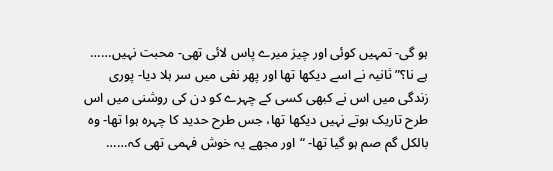ہو گی- تمہیں کوئی اور چیز میرے پاس لائی تھی- محبت نہیں…… ہے نا؟” ثانیہ نے اسے دیکھا تھا اور پھر نفی میں سر ہلا دیا- پوری زندگی میں اس نے کبھی کسی کے چہرے کو دن کی روشنی میں اس طرح تاریک ہوتے نہیں دیکھا تھا، جس طرح حدید کا چہرہ ہوا تھا- وہ بالکل گم صم ہو گیا تھا- “اور مجھے یہ خوش فہمی تھی کہ……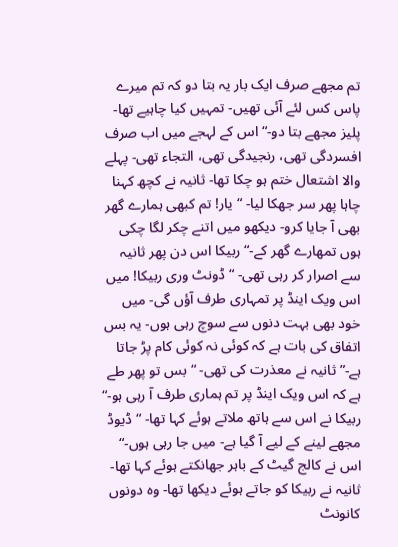تم مجھے صرف ایک بار یہ بتا دو کہ تم میرے پاس کس لئے آئی تھیں- تمہیں کیا چاہیے تھا- پلیز مجھے بتا دو-“ اس کے لہجے میں اب صرف افسردگی تھی، رنجیدگی تھی، التجاء تھی- پہلے والا اشتعال ختم ہو چکا تھا- ثانیہ نے کچھ کہنا چاہا پھر سر جھکا لیا- “یار! تم کبھی ہمارے گھر بھی آ جایا کرو- دیکھو میں اتنے چکر لگا چکی ہوں تمھارے گھر کے-“ ربیکا اس دن پھر ثانیہ سے اصرار کر رہی تھی- “ڈونٹ وری ربیکا! میں اس ویک اینڈ پر تمہاری طرف آؤں گی- میں خود بھی بہت دنوں سے سوچ رہی ہوں- یہ بس اتفاق کی بات ہے کہ کوئی نہ کوئی کام پڑ جاتا ہے-” ثانیہ نے معذرت کی تھی- “بس تو پھر طے ہے کہ اس ویک اینڈ پر تم ہماری طرف آ رہی ہو-“ ربیکا نے اس سے ہاتھ ملاتے ہوئے کہا تھا- “ڈیوڈ مجھے لینے کے لیے آ گیا ہے- میں جا رہی ہوں-“ اس نے کالج گیٹ کے باہر جھانکتے ہوئے کہا تھا- ثانیہ نے ربیکا کو جاتے ہوئے دیکھا تھا- وہ دونوں کانونٹ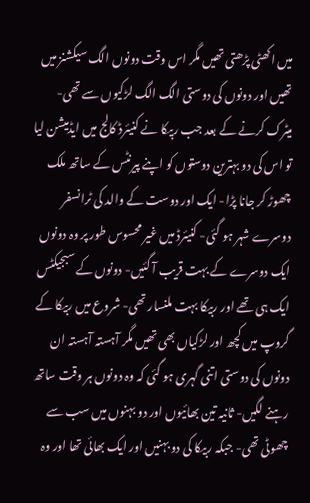میں اکھٹی پڑھتی تھیں مگر اس وقت دونوں الگ سیکشنز میں تھیں اور دونوں کی دوستی الگ الگ لڑکیوں سے تھی- میٹرک کرنے کے بعد جب ربیکا نے کنیئرڈ کالج میں ایڈمیشن لیا تو اس کی دو بہترین دوستوں کو اپنے پیرنٹس کے ساتھ ملک چھوڑ کر جانا پڑا- ایک اور دوست کے والد کی ٹرانسفر دوسرے شہر ہو گئی- کنیئرڈ میں غیر محسوس طور پر وہ دونوں ایک دوسرے کے بہت قریب آ گئیں- دونوں کے سبجیکٹس ایک ہی تھے اور ربیکا بہت ملنسار تھی- شروع میں ربیکا کے گروپ میں کچھ اور لڑکیاں بھی تھیں مگر آہستہ آہستہ ان دونوں کی دوستی اتنی گہری ہو گئی کہ وہ دونوں ہر وقت ساتھ رہنے لگیں- ثانیہ تین بھائیوں اور دو بہنوں میں سب سے چھوٹی تھی- جبکہ ربیکا کی دو بہنیں اور ایک بھائی تھا اور وہ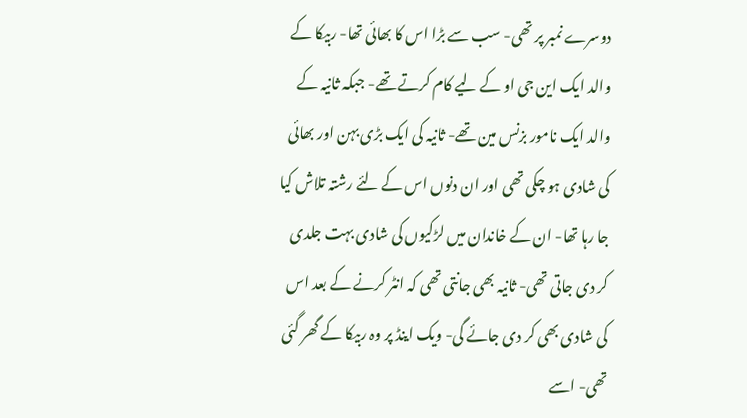دوسرے نمبر پر تھی- سب سے بڑا اس کا بھائی تھا- ربیکا کے والد ایک این جی او کے لیے کام کرتے تھے- جبکہ ثانیہ کے والد ایک نامور بزنس مین تھے- ثانیہ کی ایک بڑی بہن اور بھائی کی شادی ہو چکی تھی اور ان دنوں اس کے لئے رشتہ تلاش کیا جا رہا تھا- ان کے خاندان میں لڑکیوں کی شادی بہت جلدی کر دی جاتی تھی- ثانیہ بھی جانتی تھی کہ انٹر کرنے کے بعد اس کی شادی بھی کر دی جائے گی- ویک اینڈ پر وہ ربیکا کے گھر گئی تھی- اسے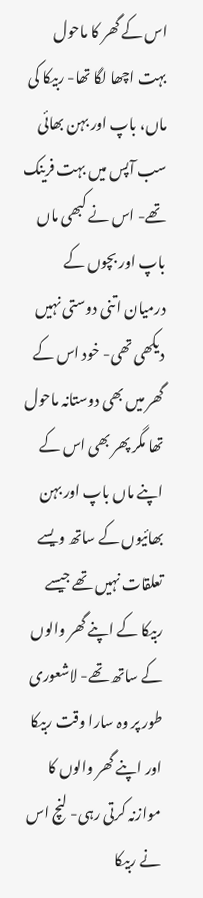اس کے گھر کا ماحول بہت اچھا لگا تھا- ربیکا کی ماں، باپ اور بہن بھائی سب آپس میں بہت فرینک تھے- اس نے کبھی ماں باپ اور بچوں کے درمیان اتنی دوستی نہیں دیکھی تھی- خود اس کے گھر میں بھی دوستانہ ماحول تھا مگر پھر بھی اس کے اپنے ماں باپ اور بہن بھائیوں کے ساتھ ویسے تعلقات نہیں تھے جیسے ربیکا کے اپنے گھر والوں کے ساتھ تھے- لاشعوری طور پر وہ سارا وقت ربیکا اور اپنے گھر والوں کا موازنہ کرتی رہی- لنچ اس نے ربیکا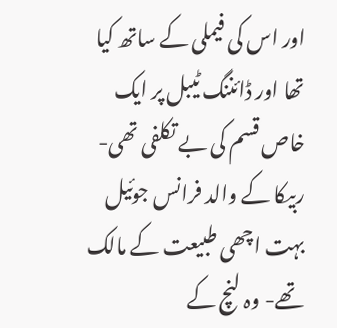اور اس کی فیملی کے ساتھ کیا تھا اور ڈائننگ ٹیبل پر ایک خاص قسم کی بے تکلفی تھی- ربیکا کے والد فرانس جوئیل بہت اچھی طبیعت کے مالک تھے- وہ لنچ کے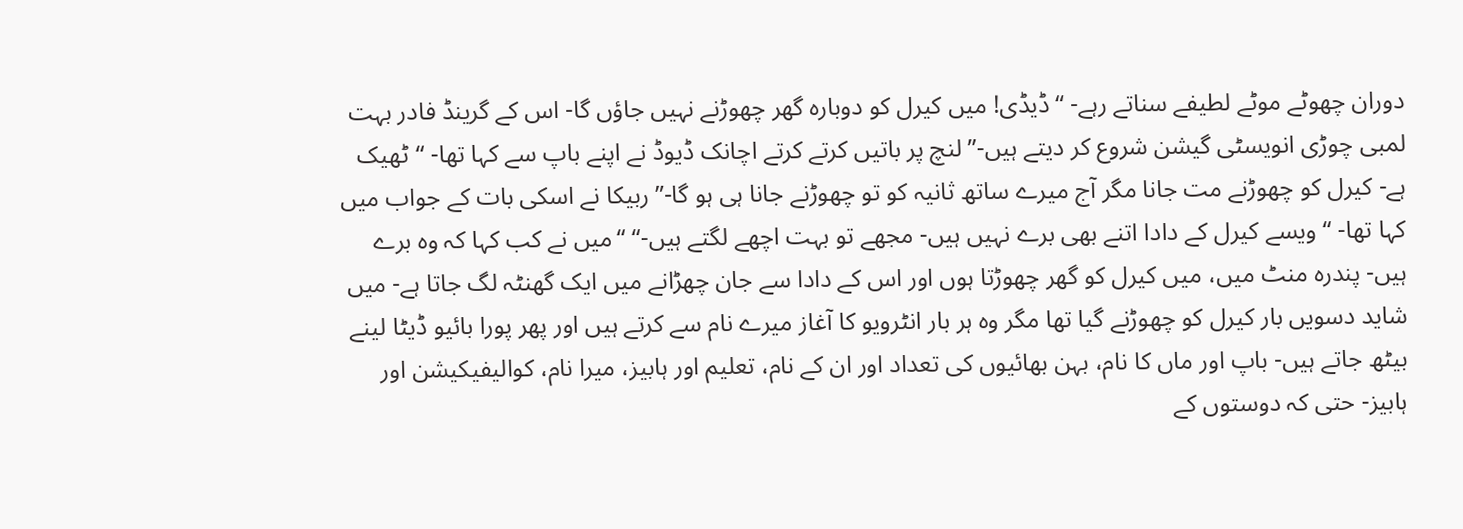دوران چھوٹے موٹے لطیفے سناتے رہے- “ڈیڈی! میں کیرل کو دوبارہ گھر چھوڑنے نہیں جاؤں گا- اس کے گرینڈ فادر بہت لمبی چوڑی انویسٹی گیشن شروع کر دیتے ہیں-” لنچ پر باتیں کرتے کرتے اچانک ڈیوڈ نے اپنے باپ سے کہا تھا- “ٹھیک ہے- کیرل کو چھوڑنے مت جانا مگر آج میرے ساتھ ثانیہ کو تو چھوڑنے جانا ہی ہو گا-” ربیکا نے اسکی بات کے جواب میں کہا تھا- “ویسے کیرل کے دادا اتنے بھی برے نہیں ہیں- مجھے تو بہت اچھے لگتے ہیں-“ “میں نے کب کہا کہ وہ برے ہیں- پندرہ منٹ میں، میں کیرل کو گھر چھوڑتا ہوں اور اس کے دادا سے جان چھڑانے میں ایک گھنٹہ لگ جاتا ہے- میں شاید دسویں بار کیرل کو چھوڑنے گیا تھا مگر وہ ہر بار انٹرویو کا آغاز میرے نام سے کرتے ہیں اور پھر پورا بائیو ڈیٹا لینے بیٹھ جاتے ہیں- باپ اور ماں کا نام، بہن بھائیوں کی تعداد اور ان کے نام، تعلیم اور ہابیز، میرا نام، کوالیفیکیشن اور ہابیز- حتی کہ دوستوں کے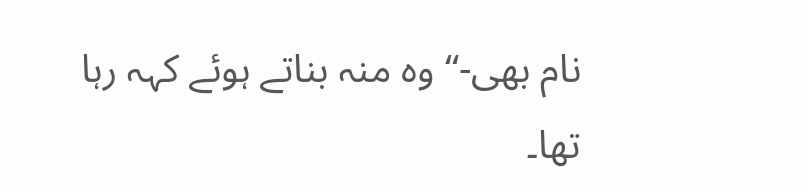نام بھی-“ وہ منہ بناتے ہوئے کہہ رہا تھا۔